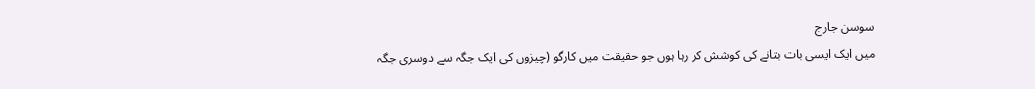سوسن جارج
میں ایک ایسی بات بتانے کی کوشش کر رہا ہوں جو حقیقت میں کارگو (چیزوں کی ایک جگہ سے دوسری جگہ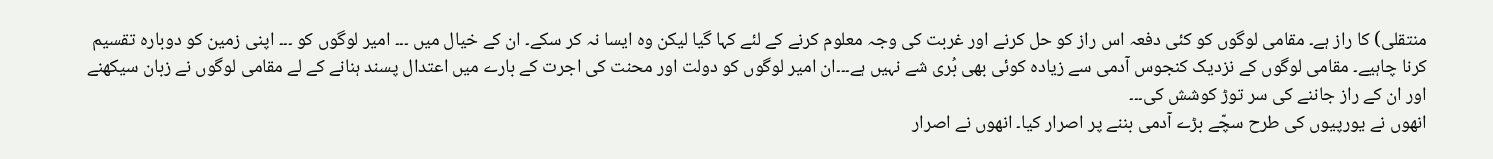منتقلی) کا راز ہے۔ مقامی لوگوں کو کئی دفعہ اس راز کو حل کرنے اور غربت کی وجہ معلوم کرنے کے لئے کہا گیا لیکن وہ ایسا نہ کر سکے۔ ان کے خیال میں ۔۔۔ امیر لوگوں کو ۔۔۔ اپنی زمین کو دوبارہ تقسیم کرنا چاہیے۔ مقامی لوگوں کے نزدیک کنجوس آدمی سے زیادہ کوئی بھی بُری شے نہیں ہے۔۔۔ان امیر لوگوں کو دولت اور محنت کی اجرت کے بارے میں اعتدال پسند ہنانے کے لے مقامی لوگوں نے زبان سیکھنے اور ان کے راز جاننے کی سر توڑ کوشش کی۔۔۔
انھوں نے یورپیوں کی طرح سچّے بڑے آدمی بننے پر اصرار کیا۔ انھوں نے اصرار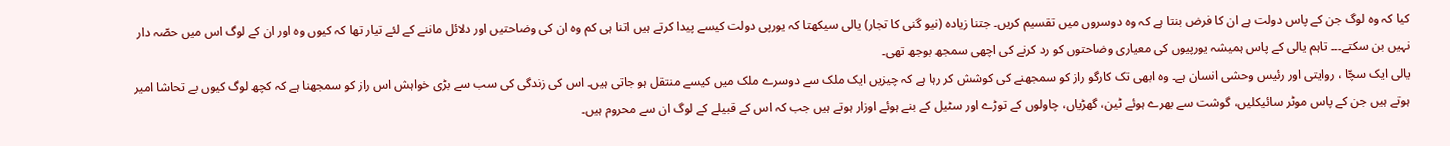کیا کہ وہ لوگ جن کے پاس دولت ہے ان کا فرض بنتا ہے کہ وہ دوسروں میں تقسیم کریں۔ جتنا زیادہ (نیو گنی کا تجار) یالی سیکھتا کہ یورپی دولت کیسے پیدا کرتے ہیں اتنا ہی کم وہ ان کی وضاحتیں اور دلائل ماننے کے لئے تیار تھا کہ کیوں وہ اور ان کے لوگ اس میں حصّہ دار نہیں بن سکتے۔۔۔ تاہم یالی کے پاس ہمیشہ یورپیوں کی معیاری وضاحتوں کو رد کرنے کی اچھی سمجھ بوجھ تھی۔
یالی ایک سچّا ، روایتی اور رئیس وحشی انسان ہے۔ وہ ابھی تک کارگو راز کو سمجھنے کی کوشش کر رہا ہے کہ چیزیں ایک ملک سے دوسرے ملک میں کیسے منتقل ہو جاتی ہیں۔ اس کی زندگی کی سب سے بڑی خواہش اس راز کو سمجھنا ہے کہ کچھ لوگ کیوں بے تحاشا امیر ہوتے ہیں جن کے پاس موٹر سائیکلیں، گوشت سے بھرے ہوئے ٹین، گھڑیاں، چاولوں کے توڑے اور سٹیل کے بنے ہوئے اوزار ہوتے ہیں جب کہ اس کے قبیلے کے لوگ ان سے محروم ہیں۔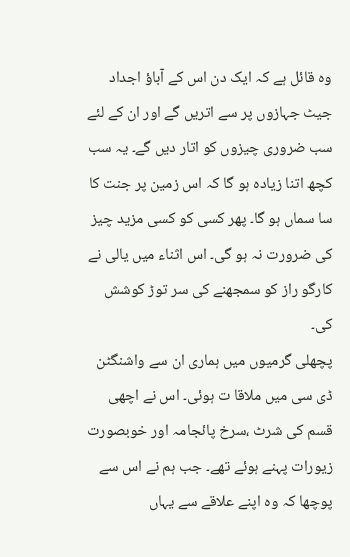وہ قائل ہے کہ ایک دن اس کے آباؤ اجداد جیٹ جہازوں پر سے اتریں گے اور ان کے لئے سب ضروری چیزوں کو اتار دیں گے۔ یہ سب کچھ اتنا زیادہ ہو گا کہ اس زمین پر جنت کا سا سماں ہو گا۔ پھر کسی کو کسی مزید چیز کی ضرورت نہ ہو گی۔ اس اثناء میں یالی نے کارگو راز کو سمجھنے کی سر توڑ کوشش کی۔
پچھلی گرمیوں میں ہماری ان سے واشنگٹن ڈی سی میں ملاقا ت ہوئی۔ اس نے اچھی قسم کی شرٹ ،سرخ پائجامہ اور خوبصورت زیورات پہنے ہوئے تھے۔ جب ہم نے اس سے پوچھا کہ وہ اپنے علاقے سے یہاں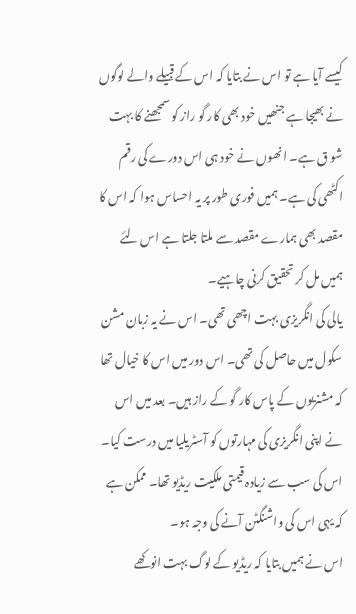کیسے آیا ہے تو اس نے بتایا کہ اس کے قبیلے والے لوگوں نے بھیجا ہے جنھیں خود بھی کار گو راز کو سمجھنے کا بہت شو ق ہے۔ انھوں نے خود ہی اس دورے کی رقم اکٹھی کی ہے۔ ہمیں فوری طور پر یہ احساس ہوا کہ اس کا مقصد بھی ہمارے مقصد سے ملتا جلتا ہے اس لئے ہمیں مل کر تحقیق کرنی چاہیے۔
یالی کی انگریزی بہت اچھی تھی۔ اس نے یہ زبان مشن سکول میں حاصل کی تھی۔ اس دور میں اس کا خیال تھا کہ مشنریوں کے پاس کار گو کے راز ہیں۔ بعد میں اس نے اپنی انگریزی کی مہارتوں کو آسٹریلیا میں درست کیا۔ اس کی سب سے زیادہ قیمتی ملکیت ریڈیو تھا۔ ممکن ہے کہ یہی اس کی واشنگٹن آنے کی وجہ ہو۔
اس نے ہمیں بتایا کہ ریڈیو کے لوگ بہت انوکھے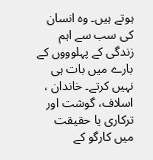ہوتے ہیں۔ وہ انسان کی سب سے اہم زندگی کے پہلوووں کے بارے میں بات ہی نہیں کرتے۔ خاندان ، اسلاف، گوشت اور ترکاری یا حقیقت میں کارگو کے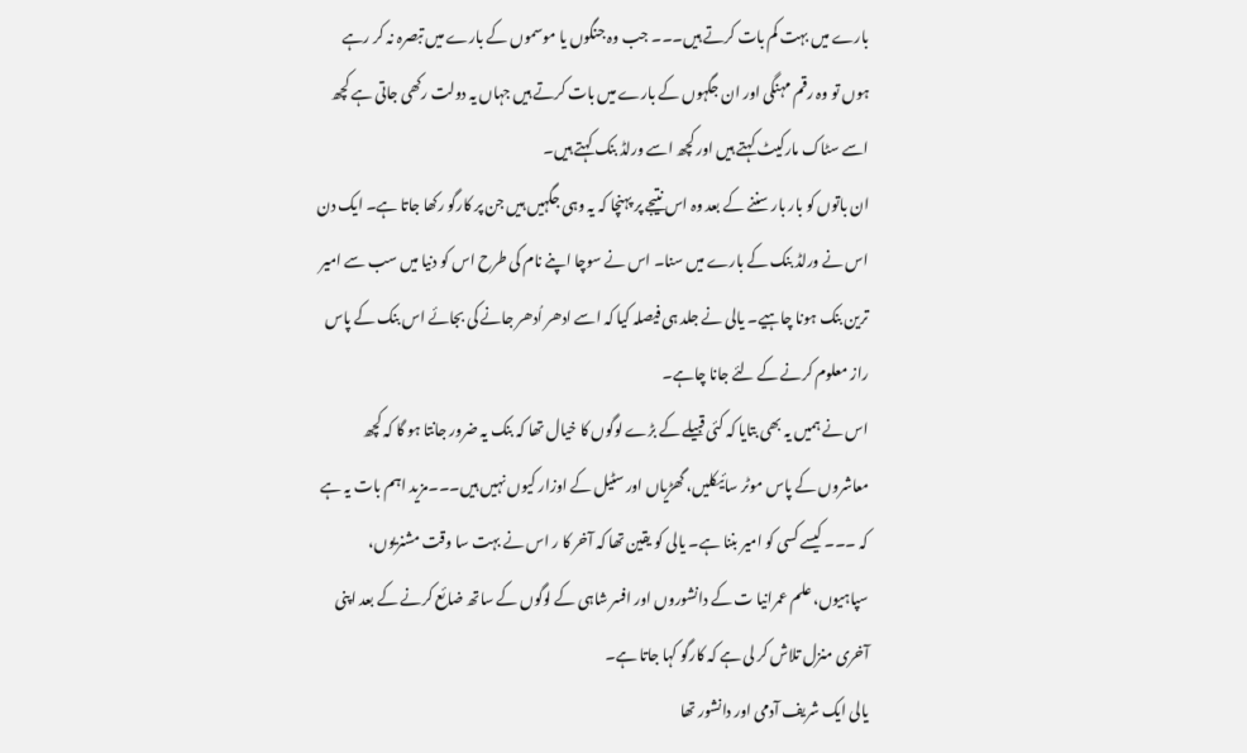بارے میں بہت کم بات کرتے ہیں۔۔۔ جب وہ جنگوں یا موسموں کے بارے میں تبصرہ نہ کر رہے ہوں تو وہ رقم مہنگی اور ان جگہوں کے بارے میں بات کرتے ہیں جہاں یہ دولت رکھی جاتی ہے کچھ اسے سٹاک مارکیٹ کہتے ہیں اور کچھ اسے ورلڈ بنک کہتے ہیں۔
ان باتوں کو بار بار سننے کے بعد وہ اس نتیجے پر پہنچا کہ یہ وہی جگہیں ہیں جن پر کارگو رکھا جاتا ہے۔ ایک دن اس نے ورلڈ بنک کے بارے میں سنا۔ اس نے سوچا اپنے نام کی طرح اس کو دنیا میں سب سے امیر ترین بنک ہونا چاہیے۔ یالی نے جلد ہی فیصلہ کیا کہ اسے ادھر اُدھر جانے کی بجائے اس بنک کے پاس راز معلوم کرنے کے لئے جانا چاہے۔
اس نے ہمیں یہ بھی بتایا کہ کئی قبیلے کے بڑے لوگوں کا خیال تھا کہ بنک یہ ضرور جانتا ہو گا کہ کچھ معاشروں کے پاس موٹر سائیکلیں، گھڑیاں اور سٹیل کے اوزار کیوں نہیں ہیں۔۔۔مزید اہم بات یہ ہے کہ ۔۔۔ کیسے کسی کو امیر بننا ہے۔ یالی کو یقین تھا کہ آخر کا ر اس نے بہت سا وقت مشنریوں، سپاہیوں، علم عمرانیا ت کے دانشوروں اور افسر شاہی کے لوگوں کے ساتھ ضائع کرنے کے بعد اپنی آخری منزل تلاش کر لی ہے کہ کارگو کہا جاتا ہے۔
یالی ایک شریف آدمی اور دانشور تھا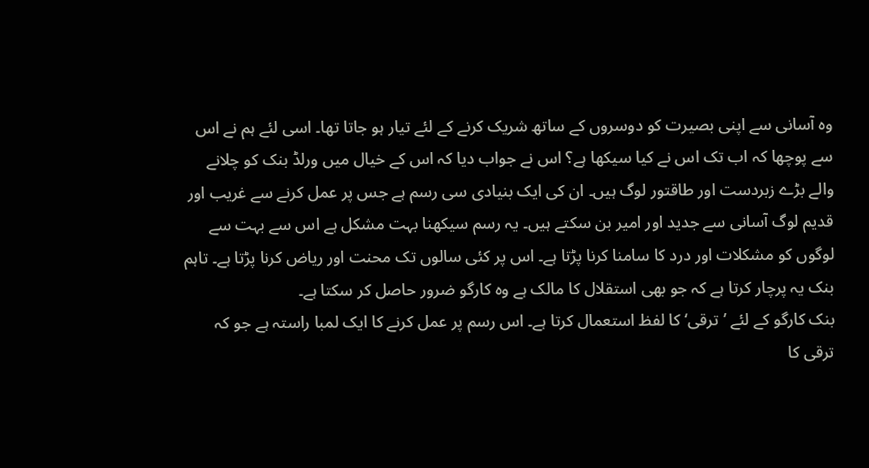وہ آسانی سے اپنی بصیرت کو دوسروں کے ساتھ شریک کرنے کے لئے تیار ہو جاتا تھا۔ اسی لئے ہم نے اس سے پوچھا کہ اب تک اس نے کیا سیکھا ہے؟ اس نے جواب دیا کہ اس کے خیال میں ورلڈ بنک کو چلانے والے بڑے زبردست اور طاقتور لوگ ہیں۔ ان کی ایک بنیادی سی رسم ہے جس پر عمل کرنے سے غریب اور قدیم لوگ آسانی سے جدید اور امیر بن سکتے ہیں۔ یہ رسم سیکھنا بہت مشکل ہے اس سے بہت سے لوگوں کو مشکلات اور درد کا سامنا کرنا پڑتا ہے۔ اس پر کئی سالوں تک محنت اور ریاض کرنا پڑتا ہے۔ تاہم بنک یہ پرچار کرتا ہے کہ جو بھی استقلال کا مالک ہے وہ کارگو ضرور حاصل کر سکتا ہے۔
بنک کارگو کے لئے ’ترقی‘ کا لفظ استعمال کرتا ہے۔ اس رسم پر عمل کرنے کا ایک لمبا راستہ ہے جو کہ ترقی کا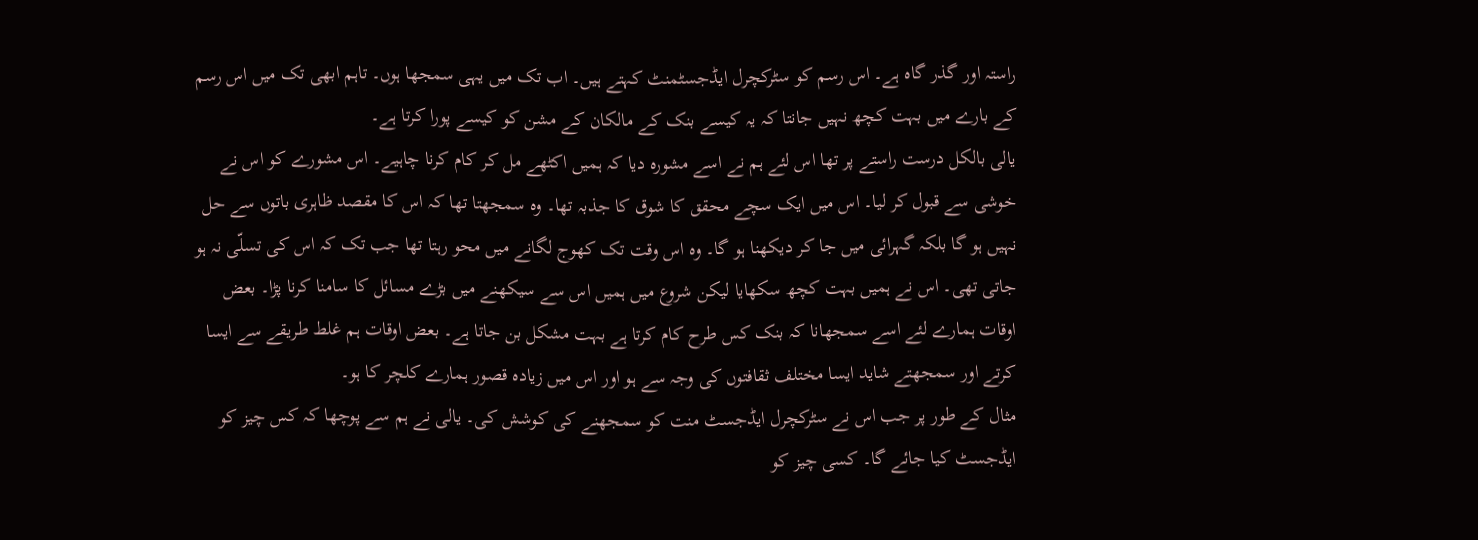راستہ اور گذر گاہ ہے۔ اس رسم کو سٹرکچرل ایڈجسٹمنٹ کہتے ہیں۔ اب تک میں یہی سمجھا ہوں۔ تاہم ابھی تک میں اس رسم کے بارے میں بہت کچھ نہیں جانتا کہ یہ کیسے بنک کے مالکان کے مشن کو کیسے پورا کرتا ہے۔
یالی بالکل درست راستے پر تھا اس لئے ہم نے اسے مشورہ دیا کہ ہمیں اکٹھے مل کر کام کرنا چاہیے۔ اس مشورے کو اس نے خوشی سے قبول کر لیا۔ اس میں ایک سچے محقق کا شوق کا جذبہ تھا۔ وہ سمجھتا تھا کہ اس کا مقصد ظاہری باتوں سے حل نہیں ہو گا بلکہ گہرائی میں جا کر دیکھنا ہو گا۔ وہ اس وقت تک کھوج لگانے میں محو رہتا تھا جب تک کہ اس کی تسلّی نہ ہو جاتی تھی۔ اس نے ہمیں بہت کچھ سکھایا لیکن شروع میں ہمیں اس سے سیکھنے میں بڑے مسائل کا سامنا کرنا پڑا۔ بعض اوقات ہمارے لئے اسے سمجھانا کہ بنک کس طرح کام کرتا ہے بہت مشکل بن جاتا ہے۔ بعض اوقات ہم غلط طریقے سے ایسا کرتے اور سمجھتے شاید ایسا مختلف ثقافتوں کی وجہ سے ہو اور اس میں زیادہ قصور ہمارے کلچر کا ہو۔
مثال کے طور پر جب اس نے سٹرکچرل ایڈجسٹ منت کو سمجھنے کی کوشش کی۔ یالی نے ہم سے پوچھا کہ کس چیز کو ایڈجسٹ کیا جائے گا۔ کسی چیز کو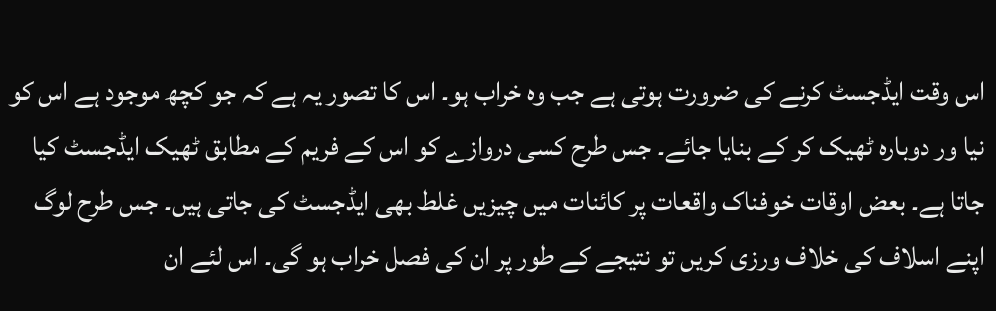اس وقت ایڈجسٹ کرنے کی ضرورت ہوتی ہے جب وہ خراب ہو۔ اس کا تصور یہ ہے کہ جو کچھ موجود ہے اس کو نیا ور دوبارہ ٹھیک کر کے بنایا جائے۔ جس طرح کسی دروازے کو اس کے فریم کے مطابق ٹھیک ایڈجسٹ کیا جاتا ہے۔ بعض اوقات خوفناک واقعات پر کائنات میں چیزیں غلط بھی ایڈجسٹ کی جاتی ہیں۔ جس طرح لوگ اپنے اسلاف کی خلاف ورزی کریں تو نتیجے کے طور پر ان کی فصل خراب ہو گی۔ اس لئے ان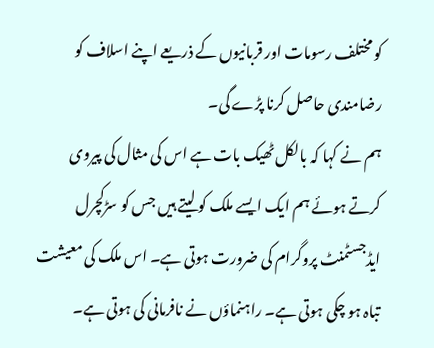کو مختلف رسومات اور قربانیوں کے ذریعے اپنے اسلاف کو رضامندی حاصل کرنا پڑے گی۔
ہم نے کہا کہ بالکل ٹھیک بات ہے اس کی مثال کی پیروی کرتے ہوئے ہم ایک ایسے ملک کو لیتے ہیں جس کو سڑکچرل ایڈجسٹمنٹ پروگرام کی ضرورت ہوتی ہے۔ اس ملک کی معیشت تباہ ہو چکی ہوتی ہے۔ راہنماؤں نے نافرمانی کی ہوتی ہے۔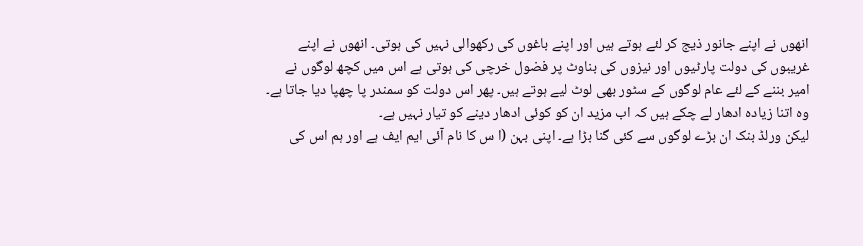انھوں نے اپنے جانور ذیج کر لئے ہوتے ہیں اور اپنے باغوں کی رکھوالی نہیں کی ہوتی۔ انھوں نے اپنے غریبوں کی دولت پارٹیوں اور نیزوں کی بناوٹ پر فضول خرچی کی ہوتی ہے اس میں کچھ لوگوں نے امیر بننے کے لئے عام لوگوں کے سٹور بھی لوٹ لیے ہوتے ہیں۔ پھر اس دولت کو سمندر پا چھپا دیا جاتا ہے۔ وہ اتنا زیادہ ادھار لے چکے ہیں کہ اب مزید ان کو کوئی ادھار دینے کو تیار نہیں ہے۔
لیکن ورلڈ بنک ان بڑے لوگوں سے کئی گنا بڑا ہے۔ اپنی بہن (ا س کا نام آئی ایم ایف ہے اور ہم اس کی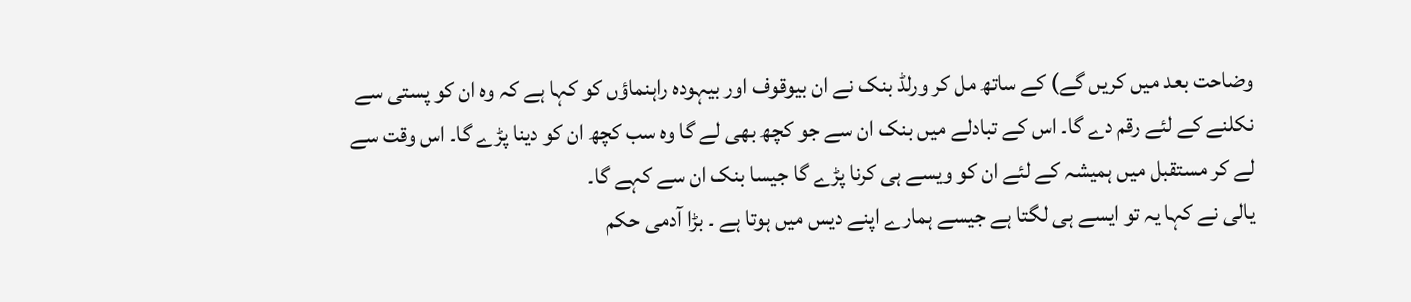وضاحت بعد میں کریں گے) کے ساتھ مل کر ورلڈ بنک نے ان بیوقوف اور بیہودہ راہنماؤں کو کہا ہے کہ وہ ان کو پستی سے نکلنے کے لئے رقم دے گا۔ اس کے تبادلے میں بنک ان سے جو کچھ بھی لے گا وہ سب کچھ ان کو دینا پڑے گا۔ اس وقت سے لے کر مستقبل میں ہمیشہ کے لئے ان کو ویسے ہی کرنا پڑے گا جیسا بنک ان سے کہے گا۔
یالی نے کہا یہ تو ایسے ہی لگتا ہے جیسے ہمارے اپنے دیس میں ہوتا ہے ۔ بڑا آدمی حکم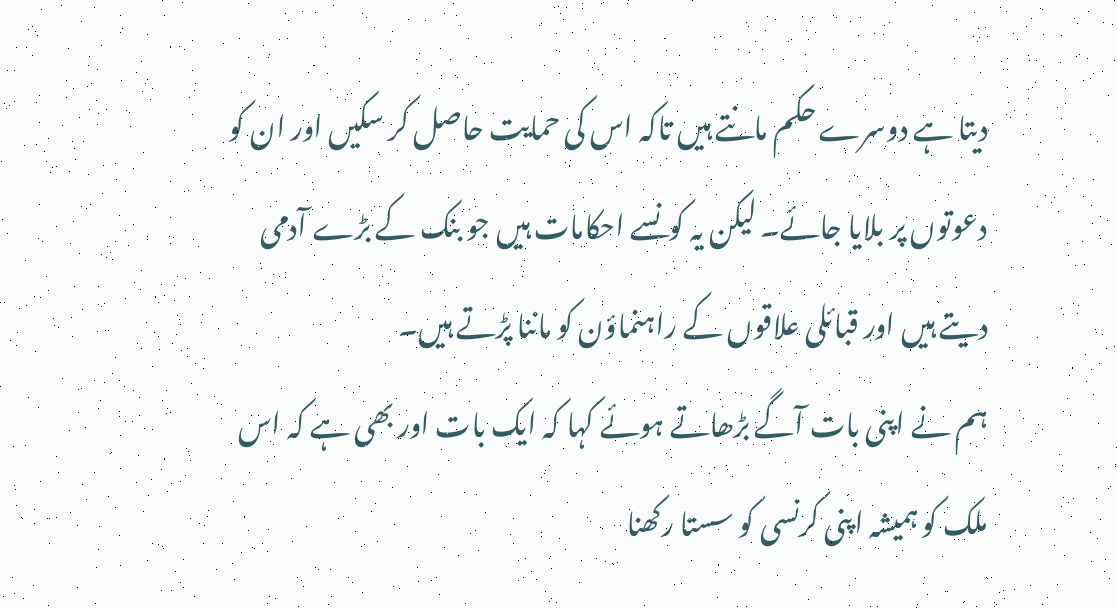دیتا ہے دوسرے حکم مانتے ہیں تاکہ اس کی حمایت حاصل کر سکیں اور ان کو دعوتوں پر بلایا جائے۔ لیکن یہ کونسے احکامات ہیں جو بنک کے بڑے آدمی دیتے ہیں اور قبائلی علاقوں کے راہنماؤن کو ماننا پڑتے ہیں۔
ہم نے اپنی بات آگے بڑھاتے ہوئے کہا کہ ایک بات اور بھی ہے کہ اس ملک کو ہمیشہ اپنی کرنسی کو سستا رکھنا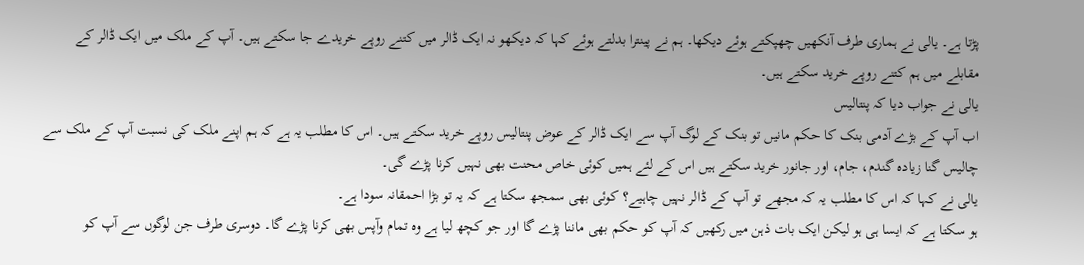پڑتا ہے۔ یالی نے ہماری طرف آنکھیں چھپکتے ہوئے دیکھا۔ ہم نے پینترا بدلتے ہوئے کہا کہ دیکھو نہ ایک ڈالر میں کتنے روپے خریدے جا سکتے ہیں۔ آپ کے ملک میں ایک ڈالر کے مقابلے میں ہم کتنے روپے خرید سکتے ہیں۔
یالی نے جواب دیا کہ پنتالیس
اب آپ کے بڑے آدمی بنک کا حکم مانیں تو بنک کے لوگ آپ سے ایک ڈالر کے عوض پنتالیس روپے خرید سکتے ہیں۔ اس کا مطلب یہ ہے کہ ہم اپنے ملک کی نسبت آپ کے ملک سے چالیس گنا زیادہ گندم، جام، اور جانور خرید سکتے ہیں اس کے لئے ہمیں کوئی خاص محنت بھی نہیں کرنا پڑے گی۔
یالی نے کہا کہ اس کا مطلب یہ کہ مجھے تو آپ کے ڈالر نہیں چاہیے؟ کوئی بھی سمجھ سکتا ہے کہ یہ تو بڑا احمقانہ سودا ہے۔
ہو سکتا ہے کہ ایسا ہی ہو لیکن ایک بات ذہن میں رکھیں کہ آپ کو حکم بھی ماننا پڑے گا اور جو کچھ لیا ہے وہ تمام وآپس بھی کرنا پڑے گا۔ دوسری طرف جن لوگوں سے آپ کو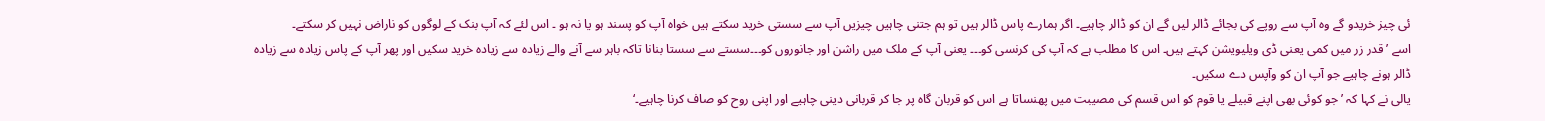ئی چیز خریدو گے وہ آپ سے روپے کی بجائے ڈالر لیں گے ان کو ڈالر چاہیے۔ اگر ہمارے پاس ڈالر ہیں تو ہم جتنی چاہیں چیزیں آپ سے سستی خرید سکتے ہیں خواہ آپ کو پسند ہو یا نہ ہو ۔ اس لئے کہ آپ بنک کے لوگوں کو ناراض نہیں کر سکتے۔
اسے ’ قدر زر میں کمی یعنی ڈی ویلیویشن کہتے ہیں۔ اس کا مطلب ہے کہ آپ کی کرنسی کو۔۔۔ یعنی آپ کے ملک میں راشن اور جانوروں کو۔۔۔سستے سے سستا بنانا تاکہ باہر سے آنے والے زیادہ سے زیادہ خرید سکیں اور پھر آپ کے پاس زیادہ سے زیادہ ڈالر ہونے چاہیے جو آپ ان کو وآپس دے سکیں۔
یالی نے کہا کہ ’ جو کوئی بھی اپنے قبیلے یا قوم کو اس قسم کی مصیبت میں پھنساتا ہے اس کو قربان گاہ پر جا کر قربانی دینی چاہیے اور اپنی روح کو صاف کرنا چاہیے۔‘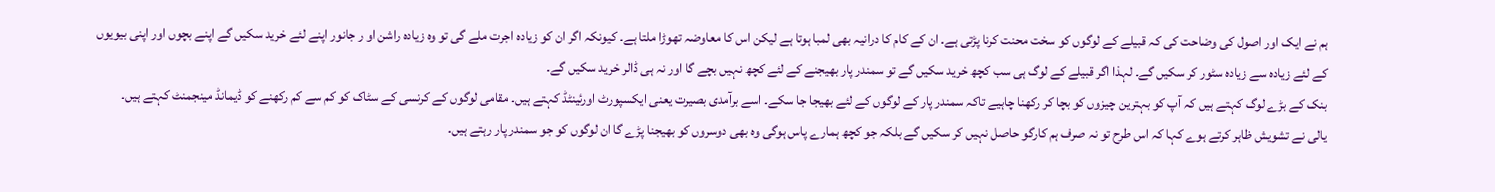ہم نے ایک اور اصول کی وضاحت کی کہ قبیلے کے لوگوں کو سخت محنت کرنا پڑتی ہے۔ ان کے کام کا درانیہ بھی لمبا ہوتا ہے لیکن اس کا معاوضہ تھوڑا ملتا ہے۔ کیونکہ اگر ان کو زیادہ اجرت ملے گی تو وہ زیادہ راشن او ر جانور اپنے لئے خرید سکیں گے اپنے بچوں اور اپنی بیویوں کے لئے زیادہ سے زیادہ سٹور کر سکیں گے۔ لہذا اگر قبیلے کے لوگ ہی سب کچھ خرید سکیں گے تو سمندر پار بھیجنے کے لئے کچھ نہیں بچے گا اور نہ ہی ڈالر خرید سکیں گے۔
بنک کے بڑے لوگ کہتے ہیں کہ آپ کو بہترین چیزوں کو بچا کر رکھنا چاہیے تاکہ سمندر پار کے لوگوں کے لئے بھیجا جا سکے۔ اسے برآمدی بصیرت یعنی ایکسپورٹ اورئینٹڈ کہتے ہیں۔ مقامی لوگوں کے کرنسی کے سٹاک کو کم سے کم رکھنے کو ڈیمانڈ مینجمنٹ کہتے ہیں۔
یالی نے تشویش ظاہر کرتے ہوے کہا کہ اس طرح تو نہ صرف ہم کارگو حاصل نہیں کر سکیں گے بلکہ جو کچھ ہمارے پاس ہوگی وہ بھی دوسروں کو بھیجنا پڑے گا ان لوگوں کو جو سمندر پار رہتے ہیں۔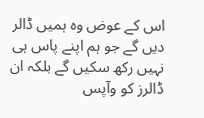اس کے عوض وہ ہمیں ڈالر دیں گے جو ہم اپنے پاس ہی نہیں رکھ سکیں گے بلکہ ان ڈالرز کو وآپس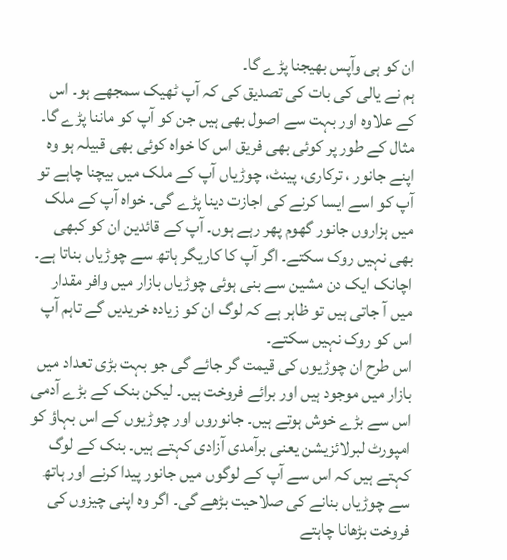ان کو ہی وآپس بھیجنا پڑے گا۔
ہم نے یالی کی بات کی تصدیق کی کہ آپ ٹھیک سمجھے ہو۔ اس کے علاوہ اور بہت سے اصول بھی ہیں جن کو آپ کو ماننا پڑے گا۔
مثال کے طور پر کوئی بھی فریق اس کا خواہ کوئی بھی قبیلہ ہو وہ اپنے جانور ، ترکاری، پینٹ، چوڑیاں آپ کے ملک میں بیچنا چاہے تو آپ کو اسے ایسا کرنے کی اجازت دینا پڑے گی۔ خواہ آپ کے ملک میں ہزاروں جانور گھوم پھر رہے ہوں۔ آپ کے قائدین ان کو کبھی بھی نہیں روک سکتے۔ اگر آپ کا کاریگر ہاتھ سے چوڑیاں بناتا ہے۔ اچانک ایک دن مشین سے بنی ہوئی چوڑیاں بازار میں وافر مقدار میں آ جاتی ہیں تو ظاہر ہے کہ لوگ ان کو زیادہ خریدیں گے تاہم آپ اس کو روک نہیں سکتے۔
اس طرح ان چوڑیوں کی قیمت گر جائے گی جو بہت بڑی تعداد میں بازار میں موجود ہیں اور برائے فروخت ہیں۔ لیکن بنک کے بڑے آدمی اس سے بڑے خوش ہوتے ہیں۔ جانوروں اور چوڑیوں کے اس بہاؤ کو امپورٹ لبرلائزیشن یعنی برآمدی آزادی کہتے ہیں۔ بنک کے لوگ کہتے ہیں کہ اس سے آپ کے لوگوں میں جانور پیدا کرنے اور ہاتھ سے چوڑیاں بنانے کی صلاحیت بڑھے گی۔ اگر وہ اپنی چیزوں کی فروخت بڑھانا چاہتے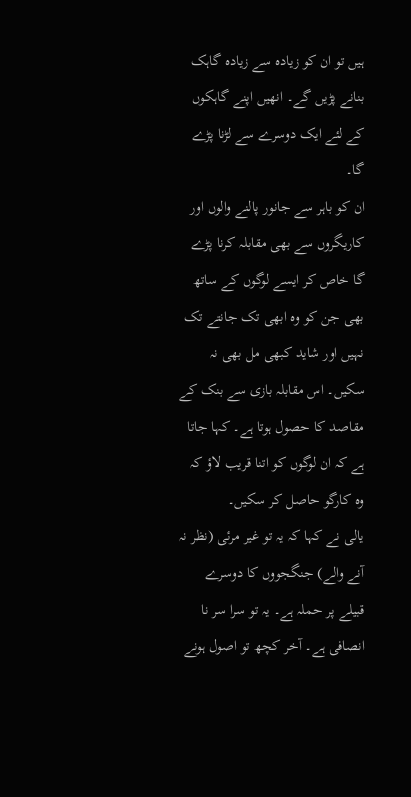ہیں تو ان کو زیادہ سے زیادہ گاہک بنانے پڑیں گے۔ انھیں اپنے گاہکوں کے لئے ایک دوسرے سے لڑنا پڑے گا۔
ان کو باہر سے جانور پالنے والوں اور کاریگروں سے بھی مقابلہ کرنا پڑے گا خاص کر ایسے لوگوں کے ساتھ بھی جن کو وہ ابھی تک جانتے تک نہیں اور شاید کبھی مل بھی نہ سکیں۔ اس مقابلہ بازی سے بنک کے مقاصد کا حصول ہوتا ہے۔ کہا جاتا ہے کہ ان لوگوں کو اتنا قریب لاؤ کہ وہ کارگو حاصل کر سکیں۔
یالی نے کہا کہ یہ تو غیر مرئی (نظر نہ آنے والے) جنگجووں کا دوسرے قبیلے پر حملہ ہے۔ یہ تو سرا سر نا انصافی ہے۔ آخر کچھ تو اصول ہونے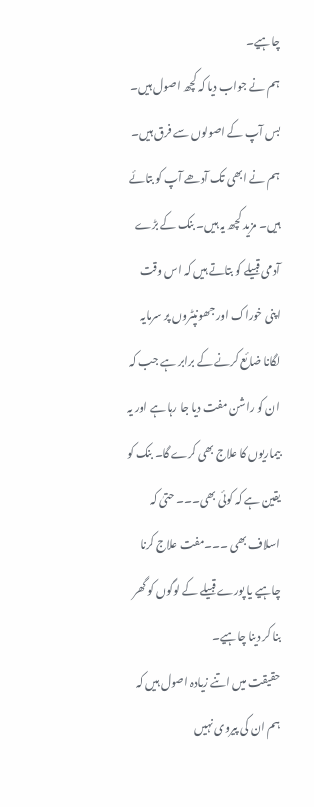چاہیے۔
ہم نے جواب دیا کہ کچھ اصول ہیں۔ بس آپ کے اصولوں سے فرق ہیں۔ ہم نے ابھی تک آدھے آپ کو بتائے ہیں۔ مزید کچھ یہ ہیں۔ بنک کے بڑے آدمی قبیلے کو بتاتے ہیں کہ اس وقت اپنی خوراک اور جھونپٹروں پر سرمایہ لگانا ضائع کرنے کے برابر ہے جب کہ ان کو راشن مفت دیا جا رہا ہے اور یہ بیماریوں کا علاج بھی کرے گا۔ بنک کو یقین ہے کہ کوئی بھی۔۔۔ حتیٰ کہ اسلاف بھی ۔۔۔مفت علاج کرنا چاہیے یا پورے قبیلے کے لوگوں کو گھر بنا کر دینا چاہیے۔
حقیقت میں اتنے زیادہ اصول ہیں کہ ہم ان کی پیروی نہیں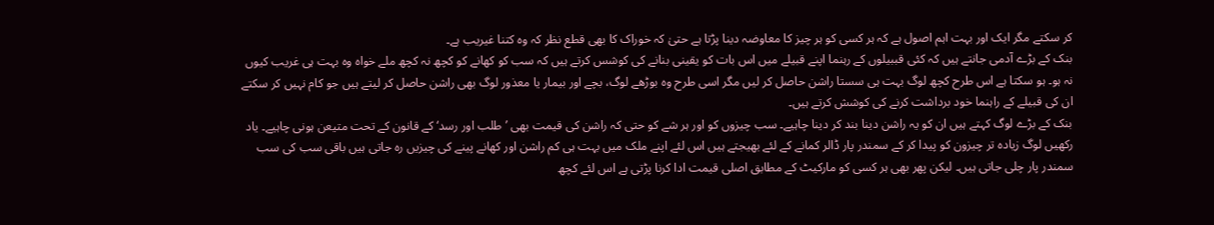کر سکتے مگر ایک اور بہت اہم اصول ہے کہ ہر کسی کو ہر چیز کا معاوضہ دینا پڑتا ہے حتیٰ کہ خوراک کا بھی قطع نظر کہ وہ کتنا غیریب ہے۔
بنک کے بڑے آدمی جانتے ہیں کہ کئی قببیلوں کے رہنما اپنے قبیلے میں اس بات کو یقینی بنانے کی کوشس کرتے ہیں کہ سب کو کھانے کو کچھ نہ کچھ ملے خواہ وہ بہت ہی غریب کیوں نہ ہو۔ ہو سکتا ہے اس طرح کچھ لوگ بہت ہی سستا راشن حاصل کر لیں مگر اسی طرح وہ بوڑھے لوگ، بچے اور بیمار یا معذور لوگ بھی راشن حاصل کر لیتے ہیں جو کام نہیں کر سکتے ان کی قبیلے کے راہنما خود برداشت کرنے کی کوشش کرتے ہیں۔
بنک کے بڑے لوگ کہتے ہیں ان کو یہ راشن دینا بند کر دینا چاہیے۔ سب چیزوں کو اور ہر شے کو حتی کہ راشن کی قیمت بھی ’طلب اور رسد‘ کے قانون کے تحت متیعن ہونی چاہیے۔ یاد رکھیں لوگ زیادہ تر چیزون کو پیدا کر کے سمندر پار ڈالر کمانے کے لئے بھیجتے ہیں اس لئے اپنے ملک میں بہت ہی کم راشن اور کھانے پینے کی چیزیں رہ جاتی ہیں باقی سب کی سب سمندر پار چلی جاتی ہیں۔ لیکن پھر بھی ہر کسی کو مارکیٹ کے مطابق اصلی قیمت ادا کرنا پڑتی ہے اس لئے کچھ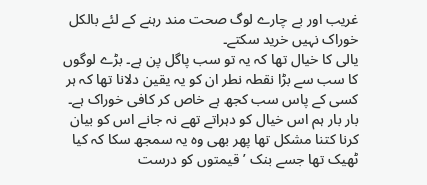غریب اور بے چارے لوگ صحت مند رہنے کے لئے بالکل خوراک نہیں خرید سکتے۔
یالی کا خیال تھا کہ یہ تو سب پاگل پن ہے۔ بڑے لوگوں کا سب سے بڑا نقطہ نطر ان کو یہ یقین دلانا تھا کہ ہر کسی کے پاس سب کجھ ہے خاص کر کافی خوراک ہے۔ بار بار ہم اس خیال کو دہراتے تھے نہ جانے اس کو بیان کرنا کتنا مشکل تھا پھر بھی وہ یہ سمجھ سکا کہ کیا ٹھیک تھا جسے بنک ’قیمتوں کو درست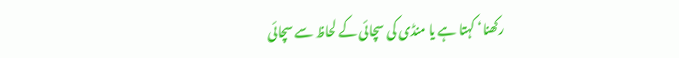رکھنا‘ کہتا ہے یا منڈی کی سچائی کے لحاظ سے سچائی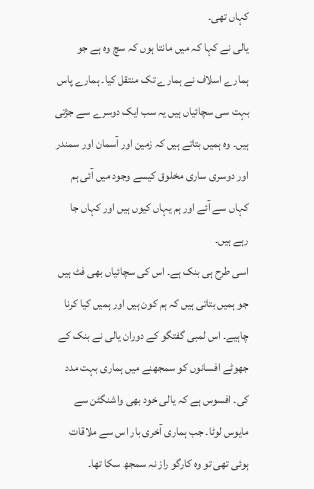کہاں تھی۔
یالی نے کہا کہ میں مانتا ہوں کہ سچ وہ ہے جو ہمارے اسلاف نے ہمارے تک منتقل کیا۔ ہمارے پاس بہت سی سچائیاں ہیں یہ سب ایک دوسرے سے جڑتی ہیں۔ وہ ہمیں بتاتے ہیں کہ زمین اور آسمان اور سمندر اور دوسری ساری مخلوق کیسے وجود میں آئی ہم کہاں سے آئے اور ہم یہاں کیوں ہیں اور کہاں جا رہے ہیں۔
اسی طرح ہی بنک ہے۔ اس کی سچائیاں بھی فٹ ہیں جو ہمیں بتاتی ہیں کہ ہم کون ہیں اور ہمیں کیا کرنا چاہیے۔ اس لمبی گفتگو کے دوران یالی نے بنک کے جھوٹے افسانوں کو سمجھنے میں ہماری بہت مدد کی۔ افسوس ہے کہ یالی خود بھی واشنگٹن سے مایوس لوٹا۔ جب ہماری آخری بار اس سے ملاقات ہوئی تھی تو وہ کارگو راز نہ سمجھ سکا تھا۔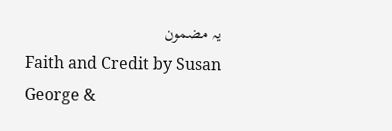یہ مضمون
Faith and Credit by Susan George &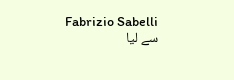Fabrizio Sabelli
سے لیا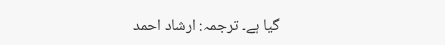گیا ہے۔ ترجمہ: ارشاد احمد